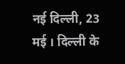नई दिल्ली, 23 मई । दिल्ली के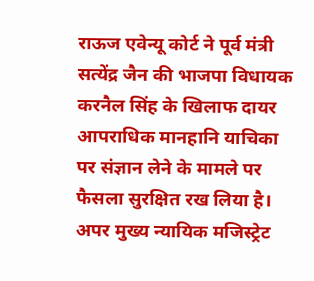राऊज एवेन्यू कोर्ट ने पूर्व मंत्री सत्येंद्र जैन की भाजपा विधायक करनैल सिंह के खिलाफ दायर आपराधिक मानहानि याचिका पर संज्ञान लेने के मामले पर फैसला सुरक्षित रख लिया है। अपर मुख्य न्यायिक मजिस्ट्रेट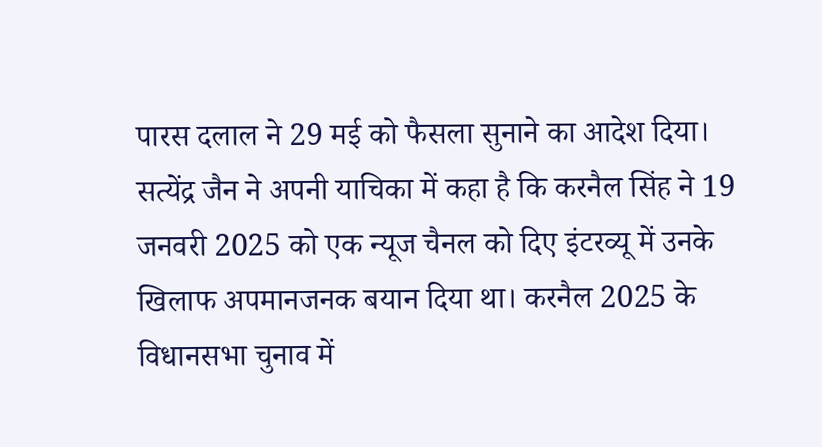पारस दलाल ने 29 मई को फैसला सुनाने का आदेश दिया।
सत्येंद्र जैन ने अपनी याचिका में कहा है कि करनैल सिंह ने 19 जनवरी 2025 को एक न्यूज चैनल को दिए इंटरव्यू में उनके खिलाफ अपमानजनक बयान दिया था। करनैल 2025 के विधानसभा चुनाव में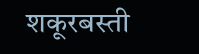शकूरबस्ती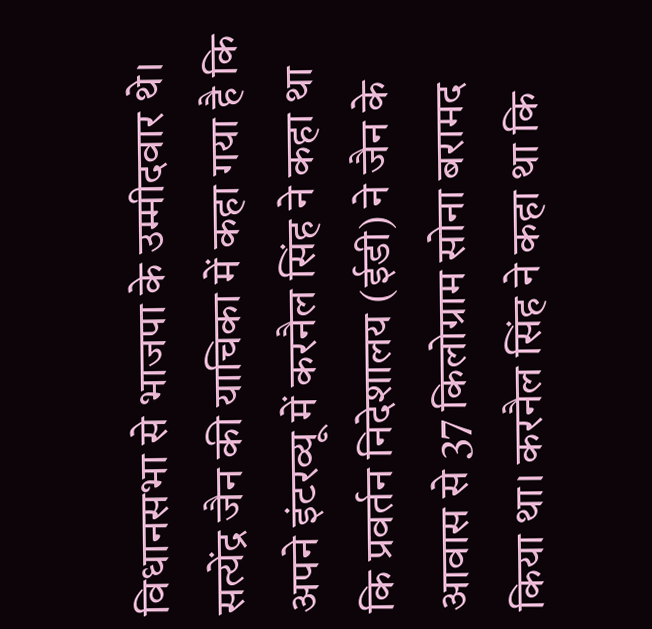विधानसभा से भाजपा के उम्मीदवार थे। सत्येंद्र जैन की याचिका में कहा गया है कि अपने इंटरव्यू में करनैल सिंह ने कहा था कि प्रवर्तन निदेशालय (ईडी) ने जैन के आवास से 37 किलोग्राम सोना बरामद किया था। करनैल सिंह ने कहा था कि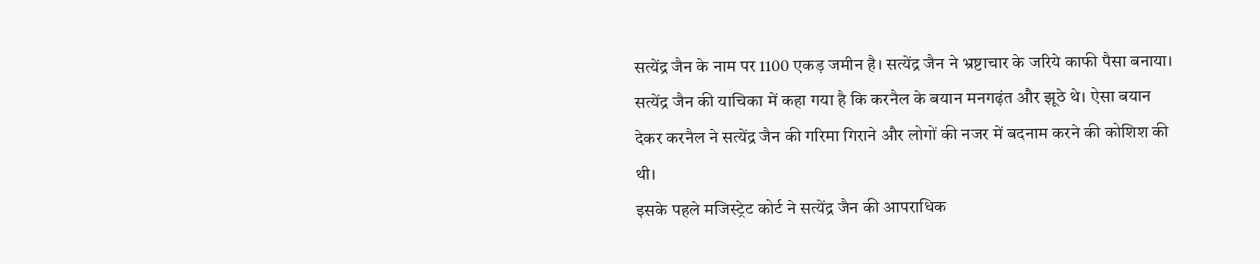सत्येंद्र जैन के नाम पर 1100 एकड़ जमीन है। सत्येंद्र जैन ने भ्रष्टाचार के जरिये काफी पैसा बनाया।
सत्येंद्र जैन की याचिका में कहा गया है कि करनैल के बयान मनगढ़ंत और झूठे थे। ऐसा बयान देकर करनैल ने सत्येंद्र जैन की गरिमा गिराने और लोगों की नजर में बदनाम करने की कोशिश की थी।
इसके पहले मजिस्ट्रेट कोर्ट ने सत्येंद्र जैन की आपराधिक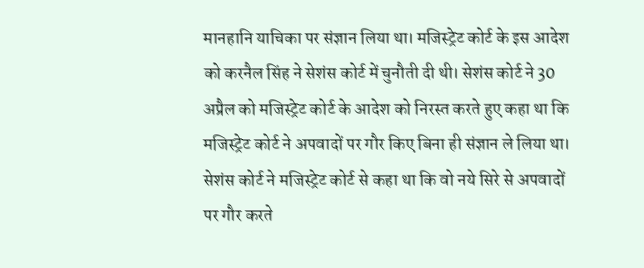मानहानि याचिका पर संज्ञान लिया था। मजिस्ट्रेट कोर्ट के इस आदेश को करनैल सिंह ने सेशंस कोर्ट में चुनौती दी थी। सेशंस कोर्ट ने 30 अप्रैल को मजिस्ट्रेट कोर्ट के आदेश को निरस्त करते हुए कहा था कि मजिस्ट्रेट कोर्ट ने अपवादों पर गौर किए बिना ही संज्ञान ले लिया था। सेशंस कोर्ट ने मजिस्ट्रेट कोर्ट से कहा था कि वो नये सिरे से अपवादों पर गौर करते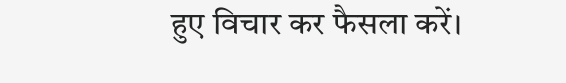हुए विचार कर फैसला करें।